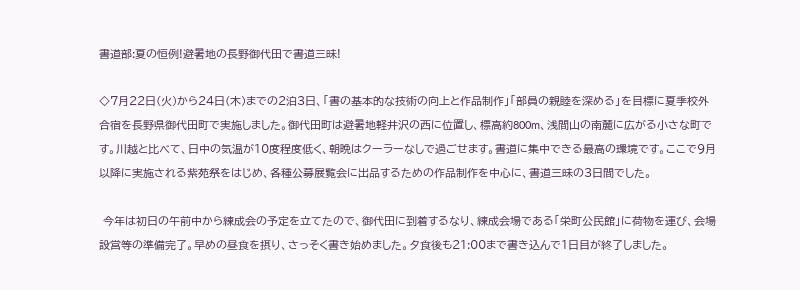書道部:夏の恒例!避暑地の長野御代田で書道三昧!

◇7月22日(火)から24日(木)までの2泊3日、「書の基本的な技術の向上と作品制作」「部員の親睦を深める」を目標に夏季校外合宿を長野県御代田町で実施しました。御代田町は避暑地軽井沢の西に位置し、標高約800m、浅間山の南麓に広がる小さな町です。川越と比べて、日中の気温が10度程度低く、朝晩はクーラーなしで過ごせます。書道に集中できる最高の環境です。ここで9月以降に実施される紫苑祭をはじめ、各種公募展覧会に出品するための作品制作を中心に、書道三昧の3日間でした。

 今年は初日の午前中から練成会の予定を立てたので、御代田に到着するなり、練成会場である「栄町公民館」に荷物を運び、会場設営等の準備完了。早めの昼食を摂り、さっそく書き始めました。夕食後も21:00まで書き込んで1日目が終了しました。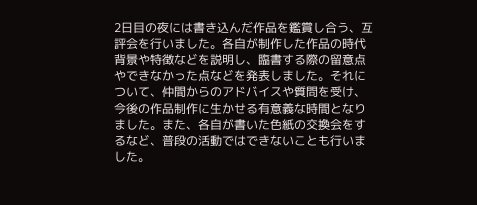2日目の夜には書き込んだ作品を鑑賞し合う、互評会を行いました。各自が制作した作品の時代背景や特徴などを説明し、臨書する際の留意点やできなかった点などを発表しました。それについて、仲間からのアドバイスや質問を受け、今後の作品制作に生かせる有意義な時間となりました。また、各自が書いた色紙の交換会をするなど、普段の活動ではできないことも行いました。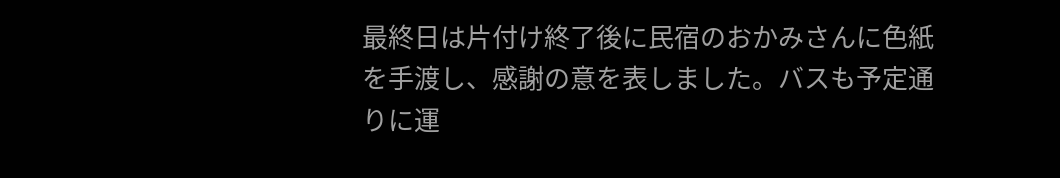最終日は片付け終了後に民宿のおかみさんに色紙を手渡し、感謝の意を表しました。バスも予定通りに運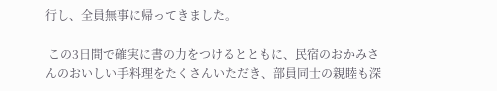行し、全員無事に帰ってきました。

 この3日間で確実に書の力をつけるとともに、民宿のおかみさんのおいしい手料理をたくさんいただき、部員同士の親睦も深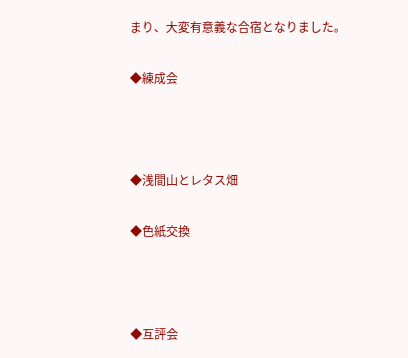まり、大変有意義な合宿となりました。

◆練成会



◆浅間山とレタス畑

◆色紙交換



◆互評会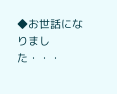◆お世話になりました・・・